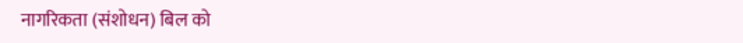नागरिकता (संशोधन) बिल को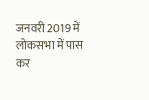जनवरी 2019 में लोकसभा में पास कर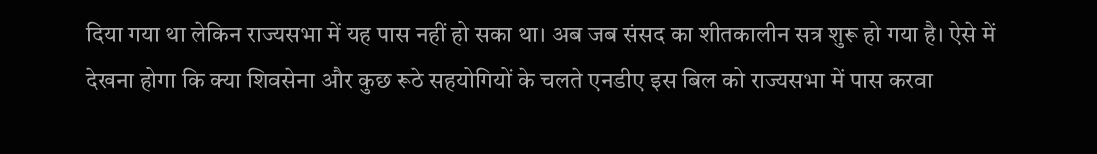दिया गया था लेकिन राज्यसभा में यह पास नहीं हो सका था। अब जब संसद का शीतकालीन सत्र शुरू हो गया है। ऐसे में देखना होगा कि क्या शिवसेना और कुछ रूठे सहयोगियों के चलते एनडीए इस बिल को राज्यसभा में पास करवा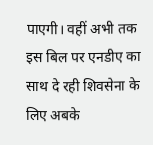पाएगी। वहीं अभी तक इस बिल पर एनडीए का साथ दे रही शिवसेना के लिए अबके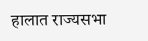हालात राज्यसभा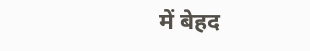में बेहद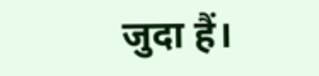जुदा हैं।